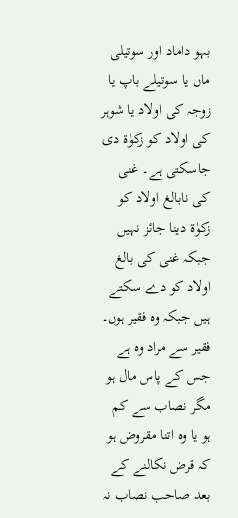بہو داماد اور سوتیلی ماں یا سوتیلے باپ یا زوجہ کی اولاد یا شوہر کی اولاد کو زکوٰۃ دی جاسکتی ہے۔ غنی کی نابالغ اولاد کو زکوٰۃ دینا جائز نہیں جبکہ غنی کی بالغ اولاد کو دے سکتے ہیں جبکہ وہ فقیر ہوں۔ فقیر سے مراد وہ ہے جس کے پاس مال ہو مگر نصاب سے کم ہو یا وہ اتنا مقروض ہو کہ قرض نکالنے کے بعد صاحب نصاب نہ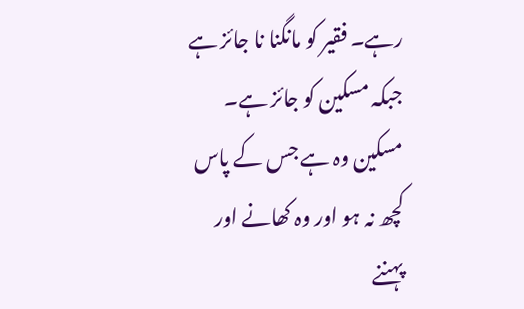رہے۔ فقیر کو مانگنا نا جائز ہے جبکہ مسکین کو جائز ہے۔ مسکین وہ ہے جس کے پاس کچھ نہ ہو اور وہ کھانے اور پہننے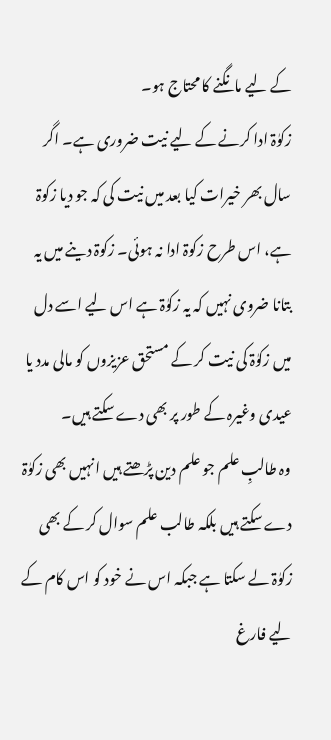کے لیے مانگنے کا محتاج ہو۔
زکوٰۃ ادا کرنے کے لیے نیت ضروری ہے۔ اگر سال بھر خیرات کیا بعد میں نیت کی کہ جو دیا زکوۃ ہے، اس طرح زکوۃ ادا نہ ہوئی۔ زکوۃ دینے میں یہ بتانا ضروی نہیں کہ یہ زکوٰۃ ہے اس لیے اسے دل میں زکوٰۃ کی نیت کر کے مستحق عزیزوں کو مالی مدد یا عیدی وغیرہ کے طور پر بھی دے سکتے ہیں۔
وہ طالبِ علم جو علم دین پڑھتے ہیں انہیں بھی زکوٰۃ دے سکتے ہیں بلکہ طالب علم سوال کر کے بھی زکوٰۃ لے سکتا ہے جبکہ اس نے خود کو اس کام کے لیے فارغ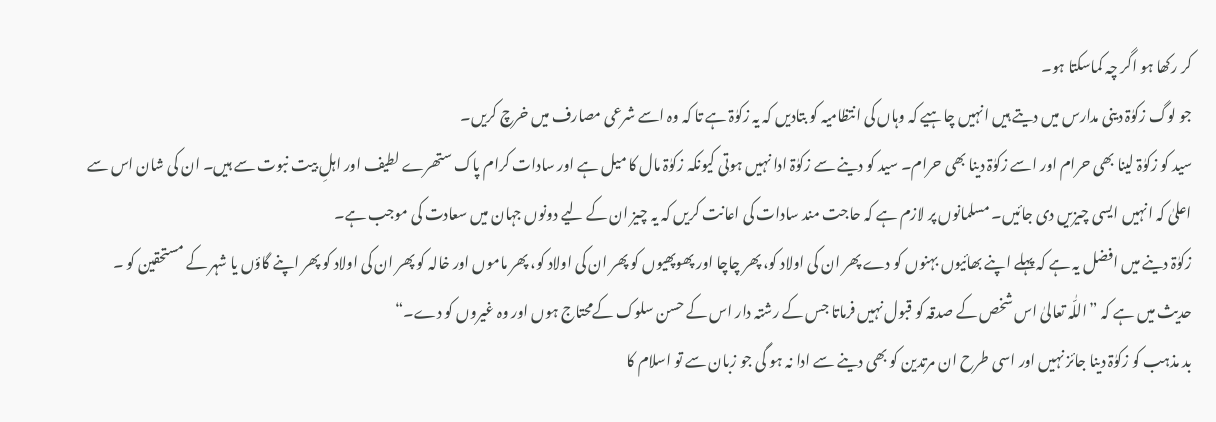کر رکھا ہو اگر چہ کماسکتا ہو۔
جو لوگ زکوٰۃ دینی مدارس میں دیتے ہیں انہیں چاہیے کہ وہاں کی انتظامیہ کو بتادیں کہ یہ زکوٰۃ ہے تا کہ وہ اسے شرعی مصارف میں خرچ کریں۔
سید کو زکوٰۃ لینا بھی حرام اور اسے زکوٰۃ دینا بھی حرام۔ سید کو دینے سے زکوٰۃ ادا نہیں ہوتی کیونکہ زکوٰۃ مال کا میل ہے اور سادات کرام پاک ستھرے لطیف اور اہلِ بیت نبوت سے ہیں۔ ان کی شان اس سے اعلیٰ کہ انہیں ایسی چیزیں دی جائیں۔ مسلمانوں پر لازم ہے کہ حاجت مند سادات کی اعانت کریں کہ یہ چیز ان کے لیے دونوں جہان میں سعادت کی موجب ہے۔
زکوٰۃ دینے میں افضل یہ ہے کہ پہلے اپنے بھائیوں بہنوں کو دے پھر ان کی اولاد کو، پھر چاچا اور پھوپھیوں کو پھر ان کی اولاد کو، پھر ماموں اور خالہ کو پھر ان کی اولاد کو پھر اپنے گاؤں یا شہر کے مستحقین کو ۔
حدیث میں ہے کہ ”اللّٰہ تعالیٰ اس شخص کے صدقہ کو قبول نہیں فرماتا جس کے رشتہ دار اس کے حسن سلوک کےمحتاج ہوں اور وہ غیروں کو دے۔“
بد مذہب کو زکوٰۃ دینا جائز نہیں اور اسی طرح ان مرتدین کو بھی دینے سے ادا نہ ہو گی جو زبان سے تو اسلام کا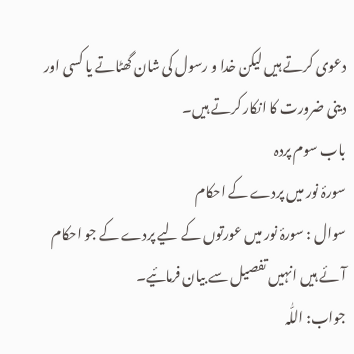دعوی کرتے ہیں لیکن خدا و رسول کی شان گھٹاتے یا کسی اور دینی ضرورت کا انکار کرتے ہیں۔
باب سوم پردہ
سورۂ نور میں پردے کے احکام
سوال : سورۂ نور میں عورتوں کے لیے پردے کے جو احکام آئے ہیں انہیں تفصیل سے بیان فرمائیے۔
جواب: اللّٰہ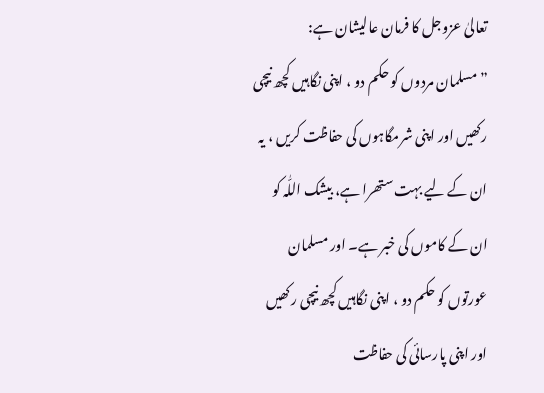تعالیٰ عزوجل کا فرمان عالیشان ہے:
”مسلمان مردوں کو حکم دو ، اپنی نگاہیں کچھ نیچی رکھیں اور اپنی شرمگاہوں کی حفاظت کریں ، یہ ان کے لیے بہت ستھرا ہے، بیشک اللّٰہ کو ان کے کاموں کی خبر ہے۔ اور مسلمان عورتوں کو حکم دو ، اپنی نگاہیں کچھ نیچی رکھیں اور اپنی پارسائی کی حفاظت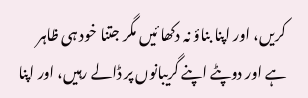کریں، اور اپنا بناؤ نہ دکھا ئیں مگر جتنا خود ہی ظاہر ہے اور دوپٹے اپنے گریبانوں پر ڈالے رہیں، اور اپنا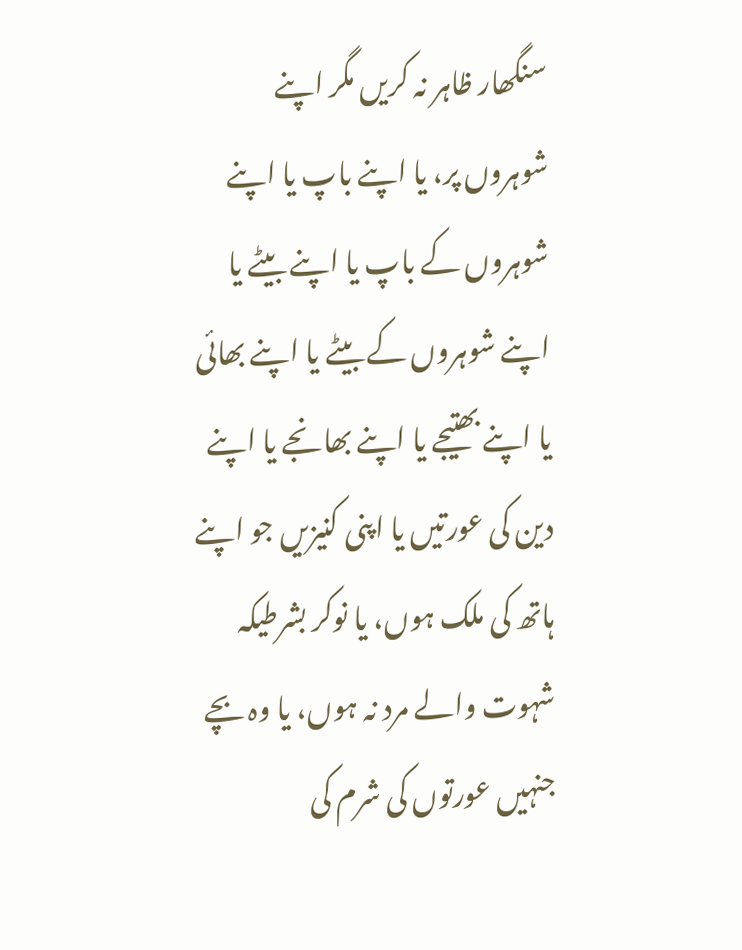سنگھار ظاہر نہ کریں مگر اپنے شوہروں پر، یا اپنے باپ یا اپنے شوہروں کے باپ یا اپنے بیٹے یا اپنے شوہروں کے بیٹے یا اپنے بھائی یا اپنے بھتیجے یا اپنے بھانجے یا اپنے دین کی عورتیں یا اپنی کنیزیں جو اپنے ہاتھ کی ملک ہوں، یا نوکر بشرطیکہ شہوت والے مرد نہ ہوں، یا وہ بچے جنہیں عورتوں کی شرم کی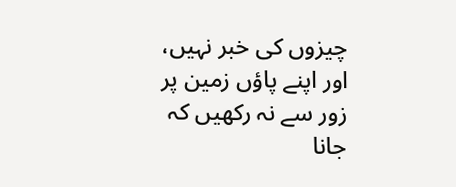چیزوں کی خبر نہیں، اور اپنے پاؤں زمین پر زور سے نہ رکھیں کہ جانا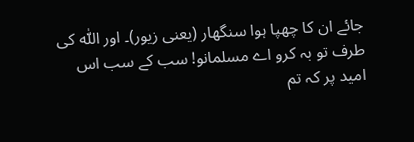جائے ان کا چھپا ہوا سنگھار (یعنی زیور)۔ اور اللّٰہ کی طرف تو بہ کرو اے مسلمانو! سب کے سب اس امید پر کہ تم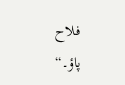فلاح پاؤ۔“